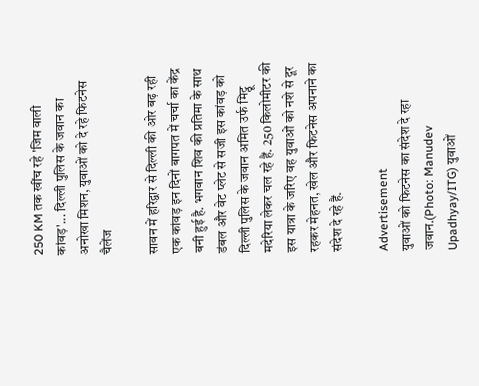250 KM तक खींच रहे 'जिम वाली कांवड़'... दिल्ली पुलिस के जवान का अनोखा मिशन, युवाओं को दे रहे फिटनेस चैलेंज

सावन में हरिद्वार से दिल्ली की ओर बढ़ रही एक कांवड़ इन दिनों बागपत में चर्चा का केंद्र बनी हुई है. भगवान शिव की प्रतिमा के साथ डंबल और वेट प्लेट से सजी इस कांवड़ को दिल्ली पुलिस के जवान अमित उर्फ मिट्ठू मदेरिया लेकर चल रहे हैं. 250 किलोमीटर की इस यात्रा के जरिए वह युवाओं को नशे से दूर रहकर मेहनत, खेल और फिटनेस अपनाने का संदेश दे रहे हैं.

Advertisement
युवाओं को फिटनेस का संदेश दे रहा जवान.(Photo: Manudev Upadhyay/ITG) युवाओं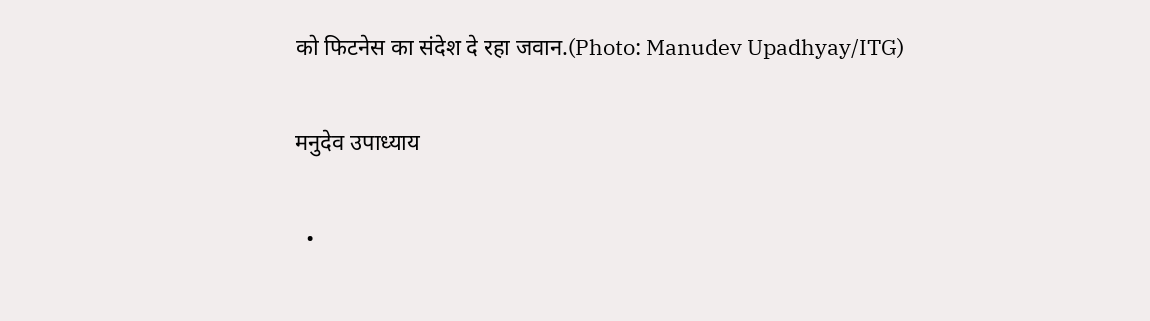को फिटनेस का संदेश दे रहा जवान.(Photo: Manudev Upadhyay/ITG)

मनुदेव उपाध्याय

  •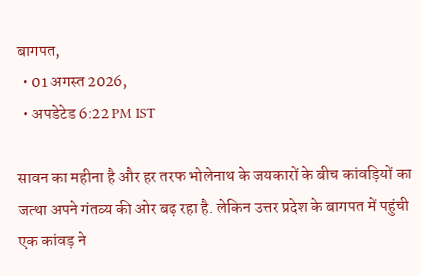बागपत,
  • 01 अगस्त 2026,
  • अपडेटेड 6:22 PM IST

सावन का महीना है और हर तरफ भोलेनाथ के जयकारों के बीच कांवड़ियों का जत्था अपने गंतव्य की ओर बढ़ रहा है. लेकिन उत्तर प्रदेश के बागपत में पहुंची एक कांवड़ ने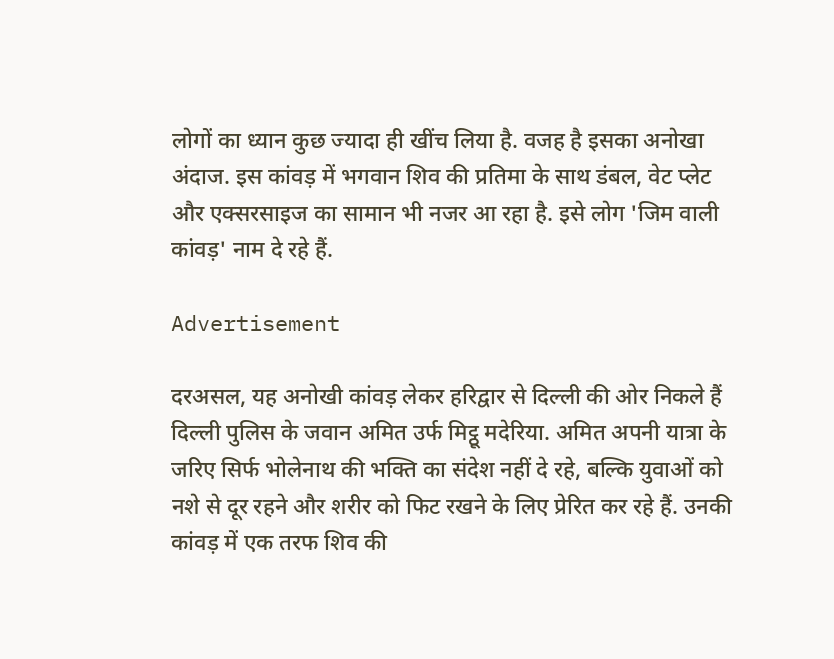लोगों का ध्यान कुछ ज्यादा ही खींच लिया है. वजह है इसका अनोखा अंदाज. इस कांवड़ में भगवान शिव की प्रतिमा के साथ डंबल, वेट प्लेट और एक्सरसाइज का सामान भी नजर आ रहा है. इसे लोग 'जिम वाली कांवड़' नाम दे रहे हैं.

Advertisement

दरअसल, यह अनोखी कांवड़ लेकर हरिद्वार से दिल्ली की ओर निकले हैं दिल्ली पुलिस के जवान अमित उर्फ मिट्ठू मदेरिया. अमित अपनी यात्रा के जरिए सिर्फ भोलेनाथ की भक्ति का संदेश नहीं दे रहे, बल्कि युवाओं को नशे से दूर रहने और शरीर को फिट रखने के लिए प्रेरित कर रहे हैं. उनकी कांवड़ में एक तरफ शिव की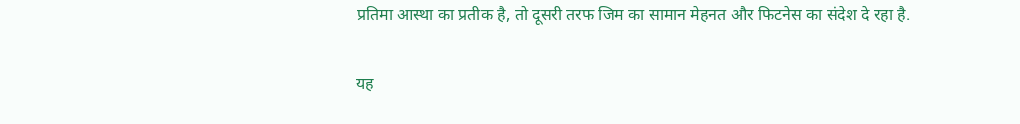प्रतिमा आस्था का प्रतीक है, तो दूसरी तरफ जिम का सामान मेहनत और फिटनेस का संदेश दे रहा है.

यह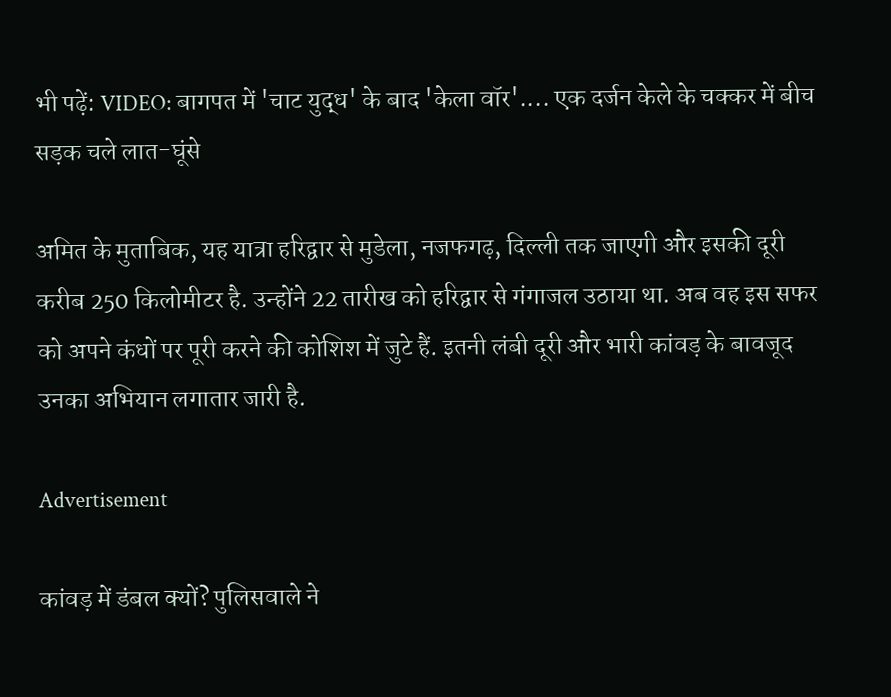भी पढ़ें: VIDEO: बागपत में 'चाट युद्ध' के बाद 'केला वॉर'.... एक दर्जन केले के चक्कर में बीच सड़क चले लात-घूंसे

अमित के मुताबिक, यह यात्रा हरिद्वार से मुडेला, नजफगढ़, दिल्ली तक जाएगी और इसकी दूरी करीब 250 किलोमीटर है. उन्होंने 22 तारीख को हरिद्वार से गंगाजल उठाया था. अब वह इस सफर को अपने कंधों पर पूरी करने की कोशिश में जुटे हैं. इतनी लंबी दूरी और भारी कांवड़ के बावजूद उनका अभियान लगातार जारी है.

Advertisement

कांवड़ में डंबल क्यों? पुलिसवाले ने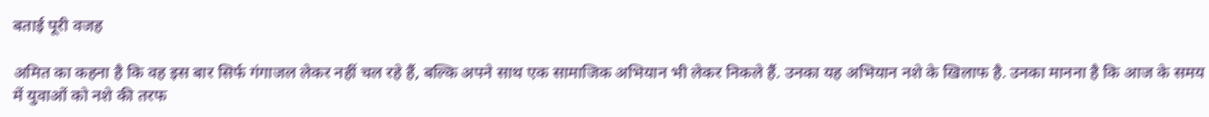बताई पूरी वजह

अमित का कहना है कि वह इस बार सिर्फ गंगाजल लेकर नहीं चल रहे हैं, बल्कि अपने साथ एक सामाजिक अभियान भी लेकर निकले हैं. उनका यह अभियान नशे के खिलाफ है. उनका मानना है कि आज के समय में युवाओं को नशे की तरफ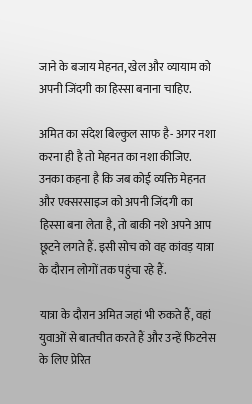जाने के बजाय मेहनत, खेल और व्यायाम को अपनी जिंदगी का हिस्सा बनाना चाहिए.

अमित का संदेश बिल्कुल साफ है- अगर नशा करना ही है तो मेहनत का नशा कीजिए. उनका कहना है कि जब कोई व्यक्ति मेहनत और एक्सरसाइज को अपनी जिंदगी का हिस्सा बना लेता है, तो बाकी नशे अपने आप छूटने लगते हैं. इसी सोच को वह कांवड़ यात्रा के दौरान लोगों तक पहुंचा रहे हैं.

यात्रा के दौरान अमित जहां भी रुकते हैं, वहां युवाओं से बातचीत करते हैं और उन्हें फिटनेस के लिए प्रेरित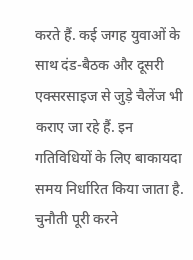करते हैं. कई जगह युवाओं के साथ दंड-बैठक और दूसरी एक्सरसाइज से जुड़े चैलेंज भी कराए जा रहे हैं. इन गतिविधियों के लिए बाकायदा समय निर्धारित किया जाता है. चुनौती पूरी करने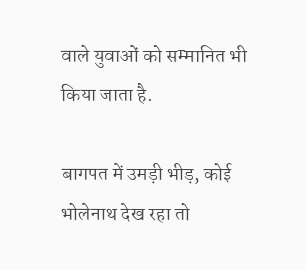वाले युवाओं को सम्मानित भी किया जाता है.

बागपत में उमड़ी भीड़, कोई भोलेनाथ देख रहा तो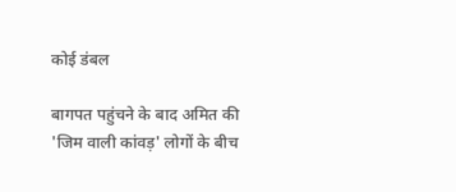कोई डंबल

बागपत पहुंचने के बाद अमित की 'जिम वाली कांवड़' लोगों के बीच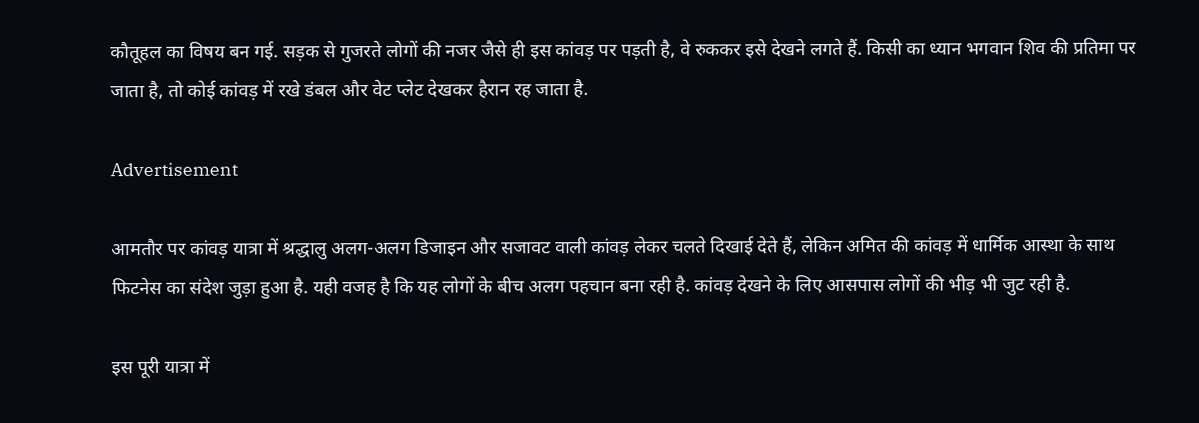कौतूहल का विषय बन गई. सड़क से गुजरते लोगों की नजर जैसे ही इस कांवड़ पर पड़ती है, वे रुककर इसे देखने लगते हैं. किसी का ध्यान भगवान शिव की प्रतिमा पर जाता है, तो कोई कांवड़ में रखे डंबल और वेट प्लेट देखकर हैरान रह जाता है.

Advertisement

आमतौर पर कांवड़ यात्रा में श्रद्धालु अलग-अलग डिजाइन और सजावट वाली कांवड़ लेकर चलते दिखाई देते हैं, लेकिन अमित की कांवड़ में धार्मिक आस्था के साथ फिटनेस का संदेश जुड़ा हुआ है. यही वजह है कि यह लोगों के बीच अलग पहचान बना रही है. कांवड़ देखने के लिए आसपास लोगों की भीड़ भी जुट रही है.

इस पूरी यात्रा में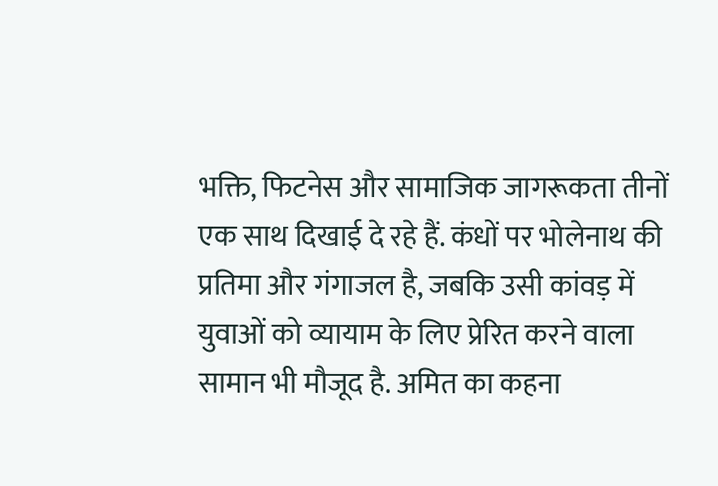भक्ति, फिटनेस और सामाजिक जागरूकता तीनों एक साथ दिखाई दे रहे हैं. कंधों पर भोलेनाथ की प्रतिमा और गंगाजल है, जबकि उसी कांवड़ में युवाओं को व्यायाम के लिए प्रेरित करने वाला सामान भी मौजूद है. अमित का कहना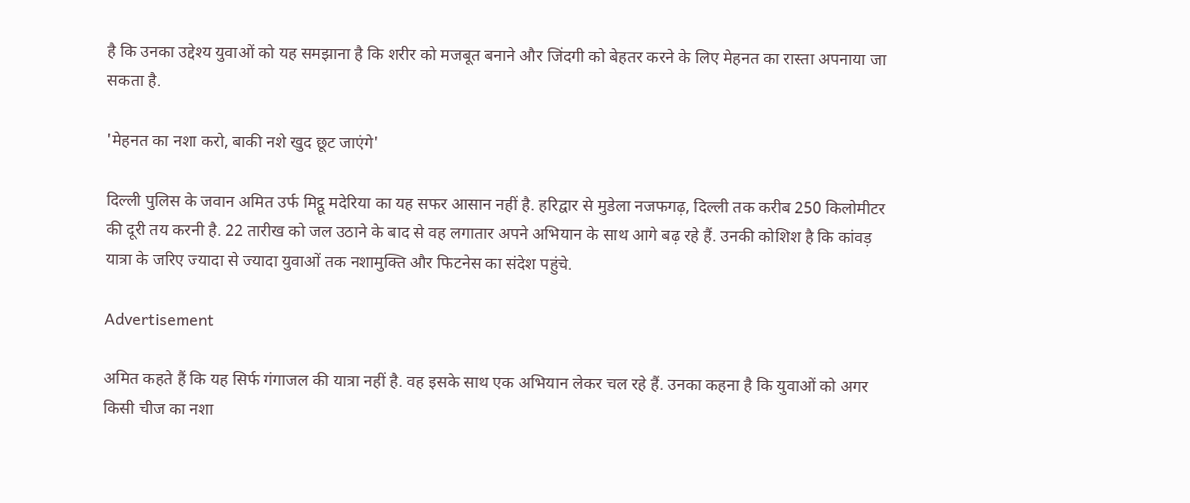है कि उनका उद्देश्य युवाओं को यह समझाना है कि शरीर को मजबूत बनाने और जिंदगी को बेहतर करने के लिए मेहनत का रास्ता अपनाया जा सकता है.

'मेहनत का नशा करो, बाकी नशे खुद छूट जाएंगे'

दिल्ली पुलिस के जवान अमित उर्फ मिट्ठू मदेरिया का यह सफर आसान नहीं है. हरिद्वार से मुडेला नजफगढ़, दिल्ली तक करीब 250 किलोमीटर की दूरी तय करनी है. 22 तारीख को जल उठाने के बाद से वह लगातार अपने अभियान के साथ आगे बढ़ रहे हैं. उनकी कोशिश है कि कांवड़ यात्रा के जरिए ज्यादा से ज्यादा युवाओं तक नशामुक्ति और फिटनेस का संदेश पहुंचे.

Advertisement

अमित कहते हैं कि यह सिर्फ गंगाजल की यात्रा नहीं है. वह इसके साथ एक अभियान लेकर चल रहे हैं. उनका कहना है कि युवाओं को अगर किसी चीज का नशा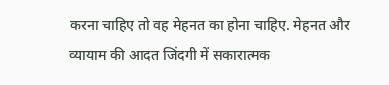करना चाहिए तो वह मेहनत का होना चाहिए. मेहनत और व्यायाम की आदत जिंदगी में सकारात्मक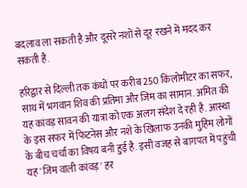बदलाव ला सकती है और दूसरे नशों से दूर रखने में मदद कर सकती है.

हरिद्वार से दिल्ली तक कंधों पर करीब 250 किलोमीटर का सफर, साथ में भगवान शिव की प्रतिमा और जिम का सामान. अमित की यह कांवड़ सावन की यात्रा को एक अलग संदेश दे रही है. आस्था के इस सफर में फिटनेस और नशे के खिलाफ उनकी मुहिम लोगों के बीच चर्चा का विषय बनी हुई है. इसी वजह से बागपत में पहुंची यह 'जिम वाली कांवड़' हर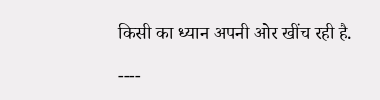किसी का ध्यान अपनी ओर खींच रही है.

----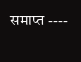समाप्त ----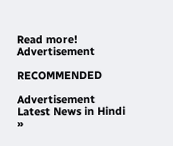Read more!
Advertisement

RECOMMENDED

Advertisement
Latest News in Hindi »